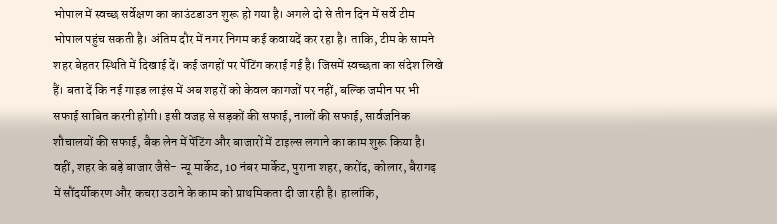भोपाल में स्वच्छ सर्वेक्षण का काउंटडाउन शुरू हो गया है। अगले दो से तीन दिन में सर्वे टीम भोपाल पहुंच सकती है। अंतिम दौर में नगर निगम कई कवायदें कर रहा है। ताकि, टीम के सामने शहर बेहतर स्थिति में दिखाई दें। कई जगहों पर पेंटिंग कराई गई है। जिसमें स्वच्छता का संदेश लिखे हैं। बता दें कि नई गाइड लाइंस में अब शहरों को केवल कागजों पर नहीं, बल्कि जमीन पर भी सफाई साबित करनी होगी। इसी वजह से सड़कों की सफाई, नालों की सफाई, सार्वजनिक शौचालयों की सफाई, बैक लेन में पेंटिंग और बाजारों में टाइल्स लगाने का काम शुरू किया है। वहीं, शहर के बड़े बाजार जैसे- न्यू मार्केट, 10 नंबर मार्केट, पुराना शहर, करोंद, कोलार, बैरागढ़ में सौंदर्यीकरण और कचरा उठाने के काम को प्राथमिकता दी जा रही है। हालांकि,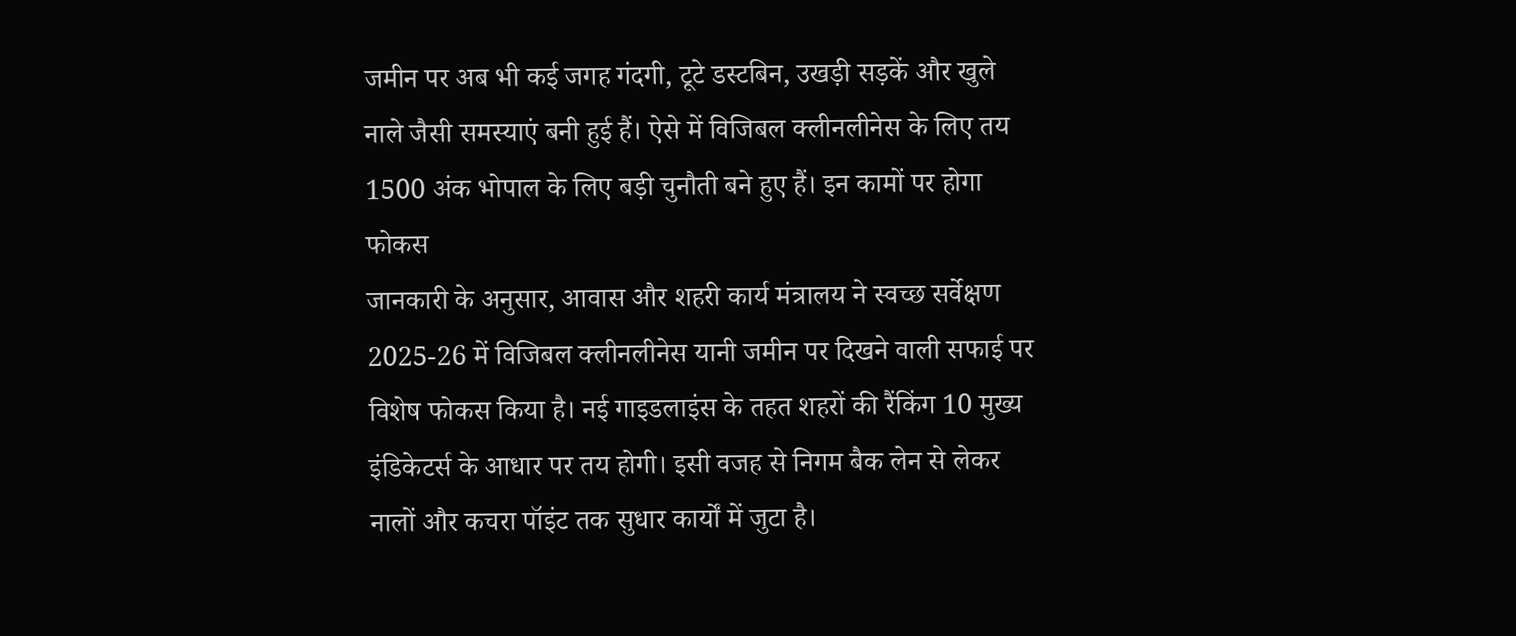जमीन पर अब भी कई जगह गंदगी, टूटे डस्टबिन, उखड़ी सड़कें और खुले नाले जैसी समस्याएं बनी हुई हैं। ऐसे में विजिबल क्लीनलीनेस के लिए तय 1500 अंक भोपाल के लिए बड़ी चुनौती बने हुए हैं। इन कामों पर होगा फोकस
जानकारी के अनुसार, आवास और शहरी कार्य मंत्रालय ने स्वच्छ सर्वेक्षण 2025-26 में विजिबल क्लीनलीनेस यानी जमीन पर दिखने वाली सफाई पर विशेष फोकस किया है। नई गाइडलाइंस के तहत शहरों की रैंकिंग 10 मुख्य इंडिकेटर्स के आधार पर तय होगी। इसी वजह से निगम बैक लेन से लेकर नालों और कचरा पॉइंट तक सुधार कार्यों में जुटा है।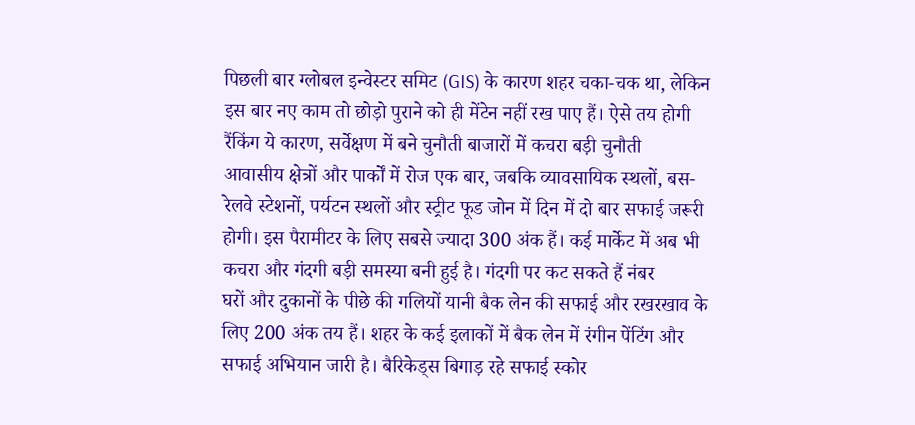पिछली बार ग्लोबल इन्वेस्टर समिट (GIS) के कारण शहर चका-चक था, लेकिन इस बार नए काम तो छोड़ो पुराने को ही मेंटेन नहीं रख पाए हैं। ऐसे तय होगी रैंकिंग ये कारण, सर्वेक्षण में बने चुनौती बाजारों में कचरा बड़ी चुनौती
आवासीय क्षेत्रों और पार्कों में रोज एक बार, जबकि व्यावसायिक स्थलों, बस-रेलवे स्टेशनों, पर्यटन स्थलों और स्ट्रीट फूड जोन में दिन में दो बार सफाई जरूरी होगी। इस पैरामीटर के लिए सबसे ज्यादा 300 अंक हैं। कई मार्केट में अब भी कचरा और गंदगी बड़ी समस्या बनी हुई है। गंदगी पर कट सकते हैं नंबर
घरों और दुकानों के पीछे की गलियों यानी बैक लेन की सफाई और रखरखाव के लिए 200 अंक तय हैं। शहर के कई इलाकों में बैक लेन में रंगीन पेंटिंग और सफाई अभियान जारी है। बैरिकेड्स बिगाड़ रहे सफाई स्कोर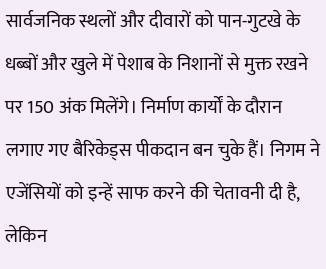सार्वजनिक स्थलों और दीवारों को पान-गुटखे के धब्बों और खुले में पेशाब के निशानों से मुक्त रखने पर 150 अंक मिलेंगे। निर्माण कार्यों के दौरान लगाए गए बैरिकेड्स पीकदान बन चुके हैं। निगम ने एजेंसियों को इन्हें साफ करने की चेतावनी दी है, लेकिन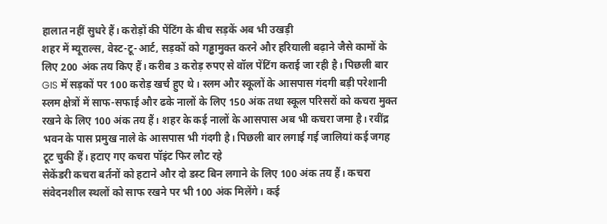हालात नहीं सुधरे हैं। करोड़ों की पेंटिंग के बीच सड़कें अब भी उखड़ी
शहर में म्यूराल्स, वेस्ट-टू-आर्ट, सड़कों को गड्ढामुक्त करने और हरियाली बढ़ाने जैसे कामों के लिए 200 अंक तय किए हैं। करीब 3 करोड़ रुपए से वॉल पेंटिंग कराई जा रही है। पिछली बार GIS में सड़कों पर 100 करोड़ खर्च हुए थे। स्लम और स्कूलों के आसपास गंदगी बड़ी परेशानी
स्लम क्षेत्रों में साफ-सफाई और ढके नालों के लिए 150 अंक तथा स्कूल परिसरों को कचरा मुक्त रखने के लिए 100 अंक तय हैं। शहर के कई नालों के आसपास अब भी कचरा जमा है। रवींद्र भवन के पास प्रमुख नाले के आसपास भी गंदगी है। पिछली बार लगाई गई जालियां कई जगह टूट चुकी हैं। हटाए गए कचरा पॉइंट फिर लौट रहे
सेकेंडरी कचरा बर्तनों को हटाने और दो डस्ट बिन लगाने के लिए 100 अंक तय हैं। कचरा संवेदनशील स्थलों को साफ रखने पर भी 100 अंक मिलेंगे। कई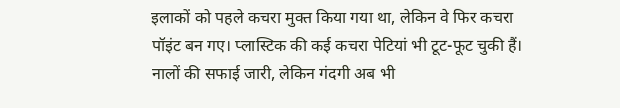इलाकों को पहले कचरा मुक्त किया गया था, लेकिन वे फिर कचरा पॉइंट बन गए। प्लास्टिक की कई कचरा पेटियां भी टूट-फूट चुकी हैं। नालों की सफाई जारी, लेकिन गंदगी अब भी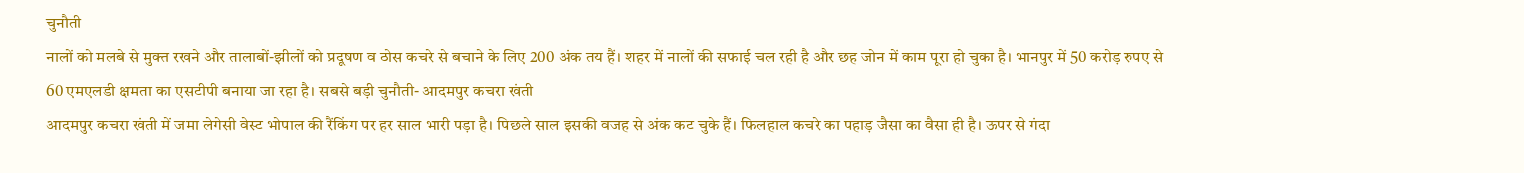चुनौती
नालों को मलबे से मुक्त रखने और तालाबों-झीलों को प्रदूषण व ठोस कचरे से बचाने के लिए 200 अंक तय हैं। शहर में नालों की सफाई चल रही है और छह जोन में काम पूरा हो चुका है। भानपुर में 50 करोड़ रुपए से 60 एमएलडी क्षमता का एसटीपी बनाया जा रहा है। सबसे बड़ी चुनौती- आदमपुर कचरा खंती
आदमपुर कचरा खंती में जमा लेगेसी वेस्ट भोपाल की रैंकिंग पर हर साल भारी पड़ा है। पिछले साल इसकी वजह से अंक कट चुके हैं। फिलहाल कचरे का पहाड़ जैसा का वैसा ही है। ऊपर से गंदा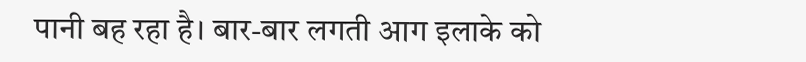पानी बह रहा है। बार-बार लगती आग इलाके को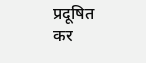प्रदूषित कर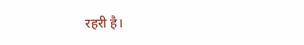रहरी है।